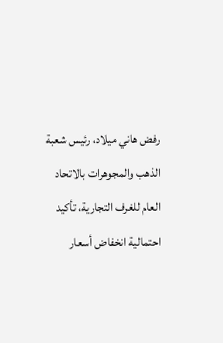رفض هاني ميلاد، رئيس شعبة الذهب والمجوهرات بالاتحاد العام للغرف التجارية، تأكيد احتمالية انخفاض أسعار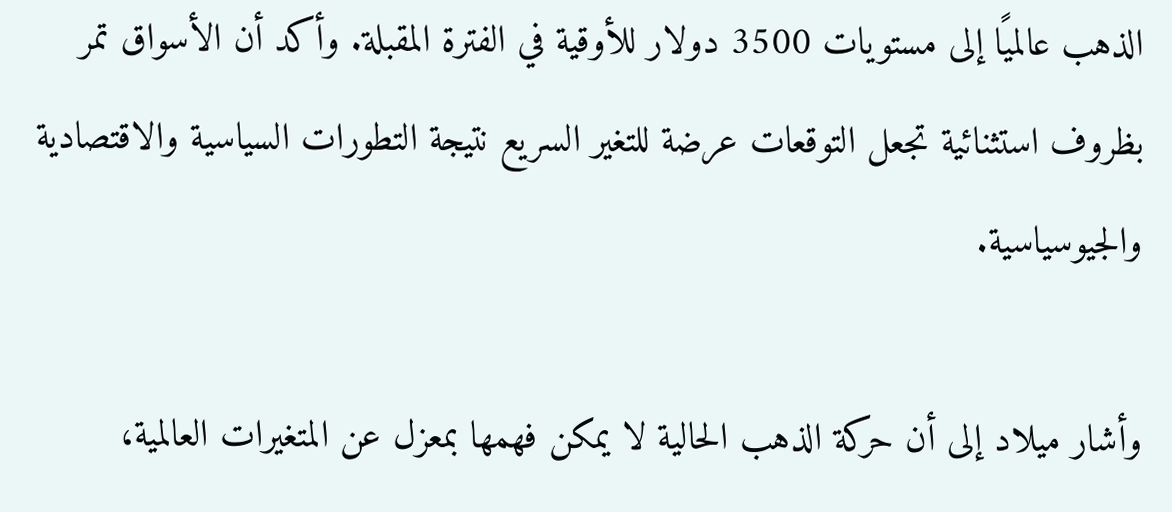الذهب عالميًا إلى مستويات 3500 دولار للأوقية في الفترة المقبلة. وأكد أن الأسواق تمر بظروف استثنائية تجعل التوقعات عرضة للتغير السريع نتيجة التطورات السياسية والاقتصادية والجيوسياسية.

وأشار ميلاد إلى أن حركة الذهب الحالية لا يمكن فهمها بمعزل عن المتغيرات العالمية،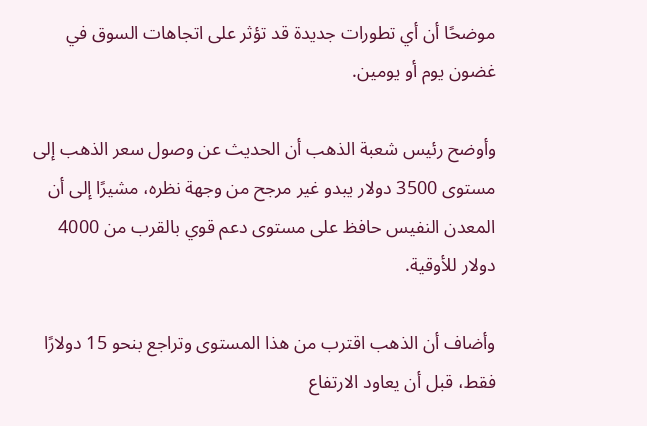موضحًا أن أي تطورات جديدة قد تؤثر على اتجاهات السوق في غضون يوم أو يومين.

وأوضح رئيس شعبة الذهب أن الحديث عن وصول سعر الذهب إلى مستوى 3500 دولار يبدو غير مرجح من وجهة نظره، مشيرًا إلى أن المعدن النفيس حافظ على مستوى دعم قوي بالقرب من 4000 دولار للأوقية.

وأضاف أن الذهب اقترب من هذا المستوى وتراجع بنحو 15 دولارًا فقط، قبل أن يعاود الارتفاع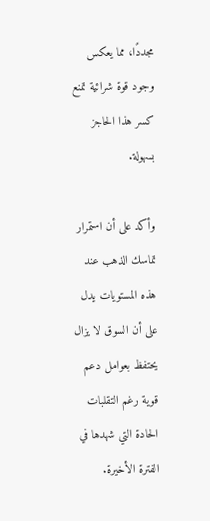مجددًا، مما يعكس وجود قوة شرائية تمنع كسر هذا الحاجز بسهولة.

وأكد على أن استمرار تماسك الذهب عند هذه المستويات يدل على أن السوق لا يزال يحتفظ بعوامل دعم قوية رغم التقلبات الحادة التي شهدها في الفترة الأخيرة.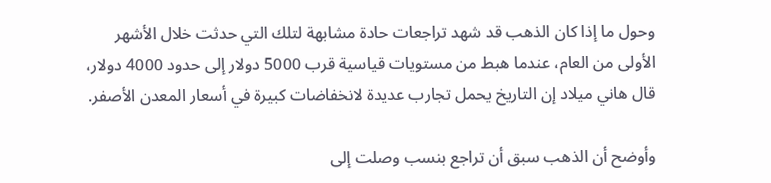وحول ما إذا كان الذهب قد شهد تراجعات حادة مشابهة لتلك التي حدثت خلال الأشهر الأولى من العام، عندما هبط من مستويات قياسية قرب 5000 دولار إلى حدود 4000 دولار، قال هاني ميلاد إن التاريخ يحمل تجارب عديدة لانخفاضات كبيرة في أسعار المعدن الأصفر.

وأوضح أن الذهب سبق أن تراجع بنسب وصلت إلى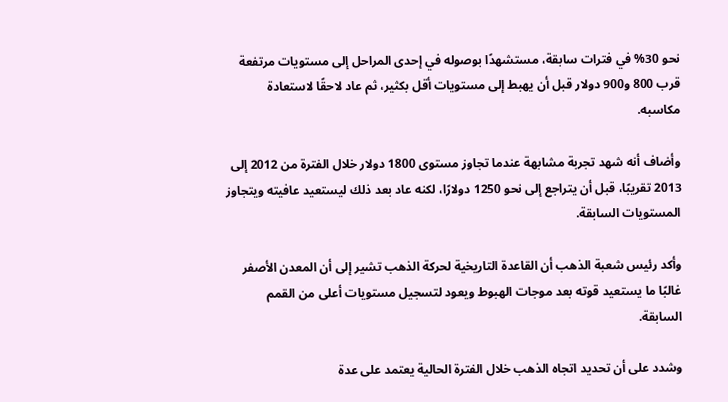نحو 30% في فترات سابقة، مستشهدًا بوصوله في إحدى المراحل إلى مستويات مرتفعة قرب 800 و900 دولار قبل أن يهبط إلى مستويات أقل بكثير، ثم عاد لاحقًا لاستعادة مكاسبه.

وأضاف أنه شهد تجربة مشابهة عندما تجاوز مستوى 1800 دولار خلال الفترة من 2012 إلى 2013 تقريبًا، قبل أن يتراجع إلى نحو 1250 دولارًا، لكنه عاد بعد ذلك ليستعيد عافيته ويتجاوز المستويات السابقة.

وأكد رئيس شعبة الذهب أن القاعدة التاريخية لحركة الذهب تشير إلى أن المعدن الأصفر غالبًا ما يستعيد قوته بعد موجات الهبوط ويعود لتسجيل مستويات أعلى من القمم السابقة.

وشدد على أن تحديد اتجاه الذهب خلال الفترة الحالية يعتمد على عدة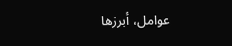عوامل، أبرزها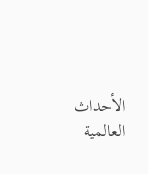الأحداث العالمية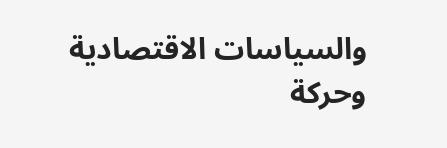والسياسات الاقتصادية وحركة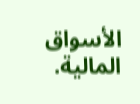الأسواق المالية.